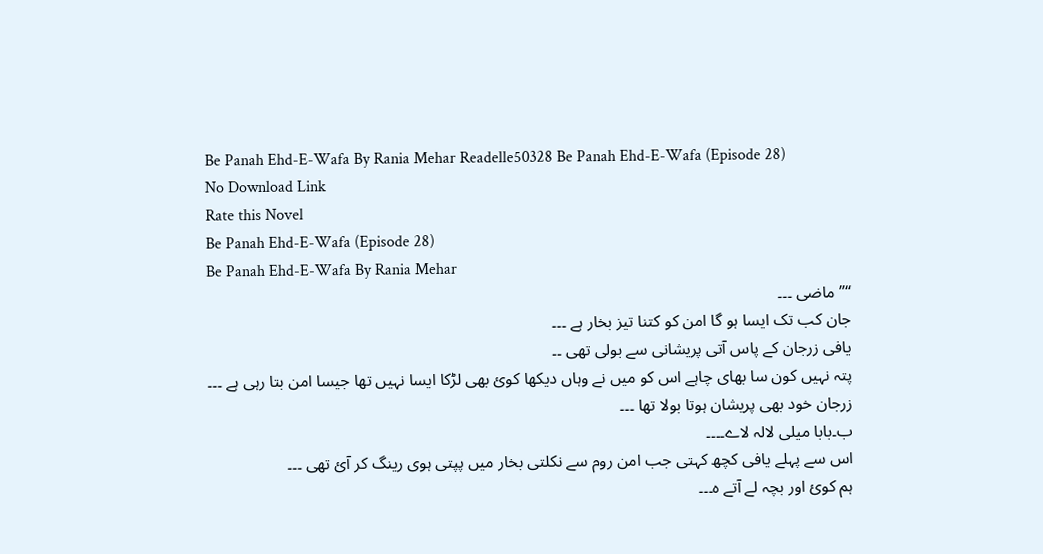Be Panah Ehd-E-Wafa By Rania Mehar Readelle50328 Be Panah Ehd-E-Wafa (Episode 28)
No Download Link
Rate this Novel
Be Panah Ehd-E-Wafa (Episode 28)
Be Panah Ehd-E-Wafa By Rania Mehar
“”ماضی ۔۔۔
جان کب تک ایسا ہو گا امن کو کتنا تیز بخار ہے ۔۔۔
یافی زرجان کے پاس آتی پریشانی سے بولی تھی ۔۔
پتہ نہیں کون سا بھای چاہے اس کو میں نے وہاں دیکھا کوئ بھی لڑکا ایسا نہیں تھا جیسا امن بتا رہی ہے ۔۔۔
زرجان خود بھی پریشان ہوتا بولا تھا ۔۔۔
ب۔بابا میلی لالہ لاے۔۔۔۔
اس سے پہلے یافی کچھ کہتی جب امن روم سے نکلتی بخار میں پپتی ہوی رینگ کر آئ تھی ۔۔۔
ہم کوئ اور بچہ لے آتے ہ۔۔۔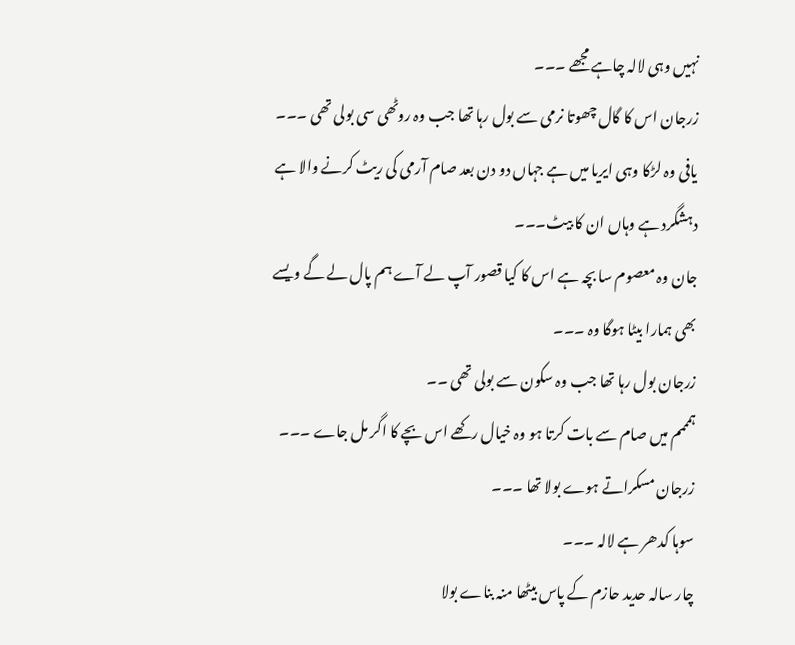نہیں وہی لالہ چاہے مجھے ۔۔۔
زرجان اس کا گال چھوتا نرمی سے بول رہا تھا جب وہ روٹھی سی بولی تھی ۔۔۔
یافی وہ لڑکا وہی ایریا میں ہے جہاں دو دن بعد صام آرمی کی ریٹ کرنے والا ہے دہشگرد ہے وہاں ان کا بیٹ۔۔۔
جان وہ معصوم سا بچہ ہے اس کا کیا قصور آپ لے آے ہم پال لے گے ویسے بھی ہمارا بیٹا ہوگا وہ ۔۔۔
زرجان بول رہا تھا جب وہ سکون سے بولی تھی ۔۔
ہمممم میں صام سے بات کرتا ہو وہ خیال رکھے اس بچے کا اگر مل جاے ۔۔۔
زرجان مسکراتے ہوے بولا تھا ۔۔۔
سوہا کدھر ہے لالہ ۔۔۔
چار سالہ حدید حازم کے پاس بیٹھا منہ بناے بولا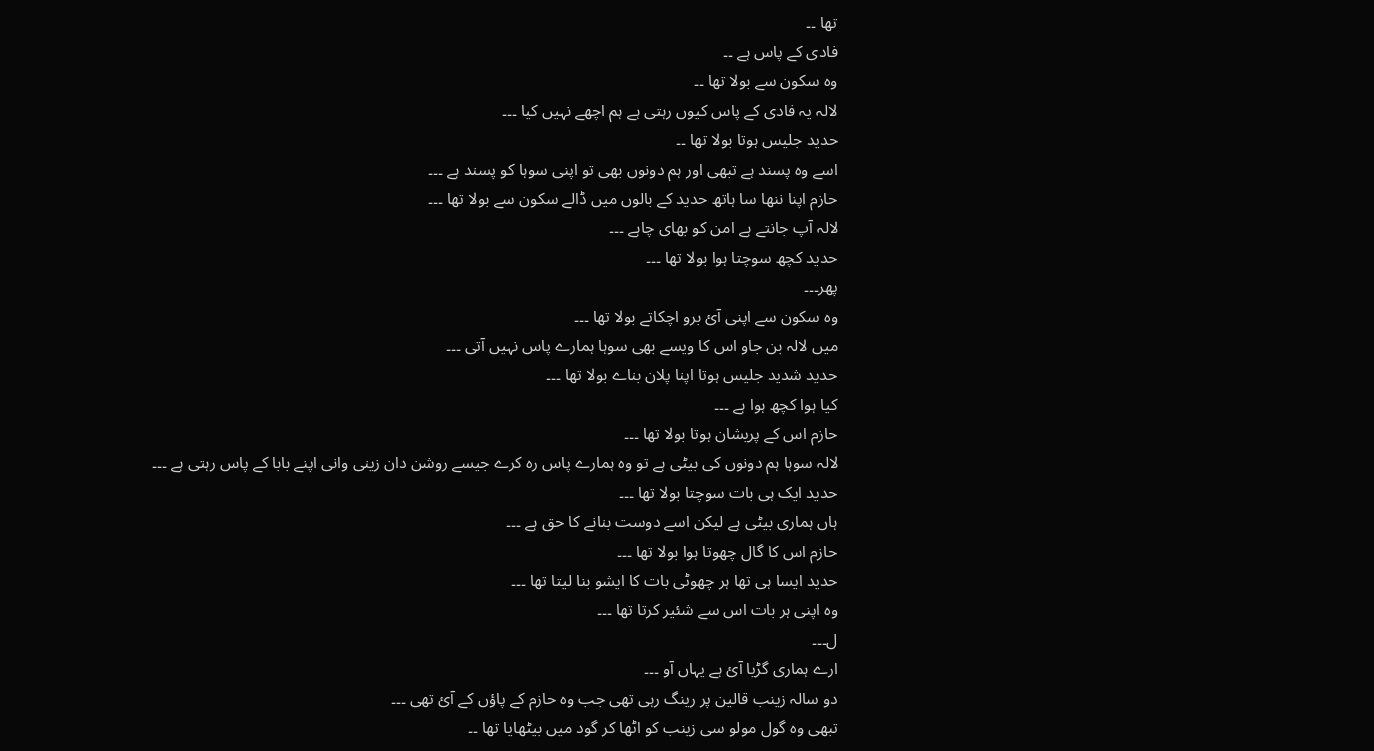تھا ۔۔
فادی کے پاس ہے ۔۔
وہ سکون سے بولا تھا ۔۔
لالہ یہ فادی کے پاس کیوں رہتی ہے ہم اچھے نہیں کیا ۔۔۔
حدید جلیس ہوتا بولا تھا ۔۔
اسے وہ پسند ہے تبھی اور ہم دونوں بھی تو اپنی سوہا کو پسند ہے ۔۔۔
حازم اپنا ننھا سا ہاتھ حدید کے بالوں میں ڈالے سکون سے بولا تھا ۔۔۔
لالہ آپ جانتے ہے امن کو بھای چاہے ۔۔۔
حدید کچھ سوچتا ہوا بولا تھا ۔۔۔
پھر۔۔۔
وہ سکون سے اپنی آئ برو اچکاتے بولا تھا ۔۔۔
میں لالہ بن جاو اس کا ویسے بھی سوہا ہمارے پاس نہیں آتی ۔۔۔
حدید شدید جلیس ہوتا اپنا پلان بناے بولا تھا ۔۔۔
کیا ہوا کچھ ہوا ہے ۔۔۔
حازم اس کے پریشان ہوتا بولا تھا ۔۔۔
لالہ سوہا ہم دونوں کی بیٹی ہے تو وہ ہمارے پاس رہ کرے جیسے روشن دان زینی وانی اپنے بابا کے پاس رہتی ہے ۔۔۔
حدید ایک ہی بات سوچتا بولا تھا ۔۔۔
ہاں ہماری بیٹی ہے لیکن اسے دوست بنانے کا حق ہے ۔۔۔
حازم اس کا گال چھوتا ہوا بولا تھا ۔۔۔
حدید ایسا ہی تھا ہر چھوٹی بات کا ایشو بنا لیتا تھا ۔۔۔
وہ اپنی ہر بات اس سے شئیر کرتا تھا ۔۔۔
ل۔۔۔
ارے ہماری گڑیا آئ ہے یہاں آو ۔۔۔
دو سالہ زینب قالین پر رینگ رہی تھی جب وہ حازم کے پاؤں کے آئ تھی ۔۔۔
تبھی وہ گول مولو سی زینب کو اٹھا کر گود میں بیٹھایا تھا ۔۔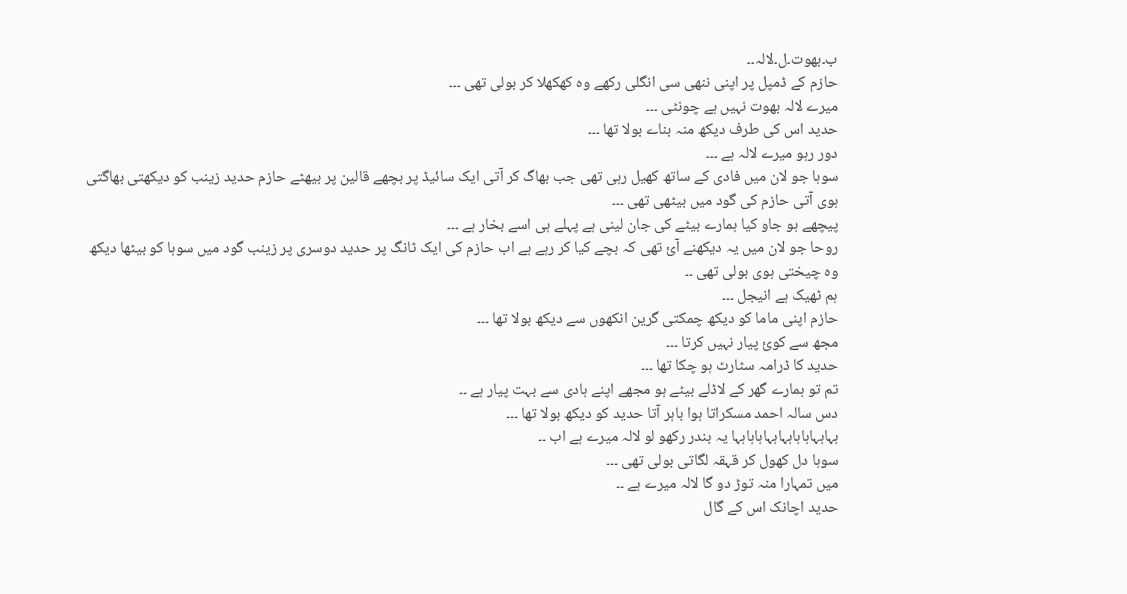ب۔بھوت۔ل۔لالہ۔۔
حازم کے ڈمپل پر اپنی ننھی سی انگلی رکھے وہ کھکھلا کر بولی تھی ۔۔۔
میرے لالہ بھوت نہیں ہے چونٹی ۔۔۔
حدید اس کی طرف دیکھ منہ بناے بولا تھا ۔۔۔
دور رہو میرے لالہ ہے ۔۔۔
سوہا جو لان میں فادی کے ساتھ کھیل رہی تھی جب بھاگ کر آتی ایک سائیڈ پر بچھے قالین پر بیھٹے حازم حدید زینب کو دیکھتی بھاگتی ہوی آتی حازم کی گود میں بیٹھی تھی ۔۔۔
پیچھے ہو جاو کیا ہمارے بیٹے کی جان لینی ہے پہلے ہی اسے بخار ہے ۔۔۔
روحا جو لان میں یہ دیکھنے آئ تھی کہ بچے کیا کر رہے ہے اب حازم کی ایک ٹانگ پر حدید دوسری پر زینب گود میں سوہا کو بیٹھا دیکھ وہ چیختی ہوی بولی تھی ۔۔
ہم ٹھیک ہے انیجل ۔۔۔
حازم اپنی ماما کو دیکھ چمکتی گرین انکھوں سے دیکھ بولا تھا ۔۔۔
مجھ سے کوئ پیار نہیں کرتا ۔۔۔
حدید کا ڈرامہ سٹارٹ ہو چکا تھا ۔۔۔
تم تو ہمارے گھر کے لاڈلے بیٹے ہو مجھے اپنے ہادی سے بہت پیار ہے ۔۔
دس سالہ احمد مسکراتا ہوا باہر آتا حدید کو دیکھ بولا تھا ۔۔۔
ہہاہہاہاہاہہاہہاہاہاہہا یہ بندر رکھو لو لالہ میرے ہے اب ۔۔
سوہا دل کھول کر قہقہ لگاتی بولی تھی ۔۔۔
میں تمہارا منہ توڑ دو گا لالہ میرے ہے ۔۔
حدید اچانک اس کے گال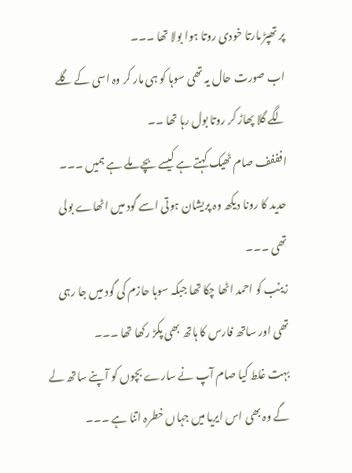پر تھپڑ مارتا خودی روتا ہوا بولا تھا ۔۔۔
اب صورت حال یہ تھی سوہا کو ہی مار کر وہ اسی کے گلے لگے گلا پھاڑ کر روتا بول رہا تھا ۔۔
افففف صام ٹھیک کہتے ہے کیسے بچے ملے ہے ہمیں ۔۔۔
حدید کا رونا دیکھ وہ پریشان ہوتی اسے گود میں اٹھاے بولی تھی ۔۔۔
زینب کو احمد اٹھا چکا تھا جبکہ سوہا حازم کی گود میں جا رہی تھی اور ساتھ فارس کا ہاتھ بھی پکڑ رکھا تھا ۔۔۔
بہت غلط کیا صام آپ نے سارے بچوں کو آپنے ساتھ لے گے وہ بھی اس ایریا میں جہاں خطرہ اتنا ہے ۔۔۔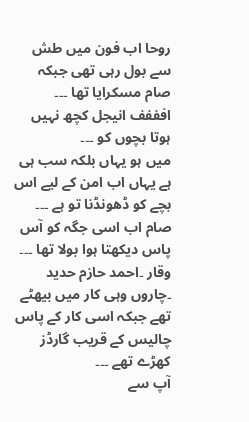روحا اب فون میں طش سے بول رہی تھی جبکہ صام مسکرایا تھا ۔۔۔
افففف انیجل کچھ نہیں ہوتا بچوں کو ۔۔۔
میں ہو یہاں بلکہ سب ہی ہے یہاں اب امن کے لیے اس بچے کو ڈھونڈنا تو ہے ۔۔۔
صام اب اسی جگہ کو آس پاس دیکھتا ہوا بولا تھا ۔۔۔
وقار ۔احمد حازم حدید ۔چاروں وہی کار میں بیھٹے تھے جبکہ اسی کار کے پاس چالیس کے قریب گارڈز کھڑے تھے ۔۔۔
آپ سے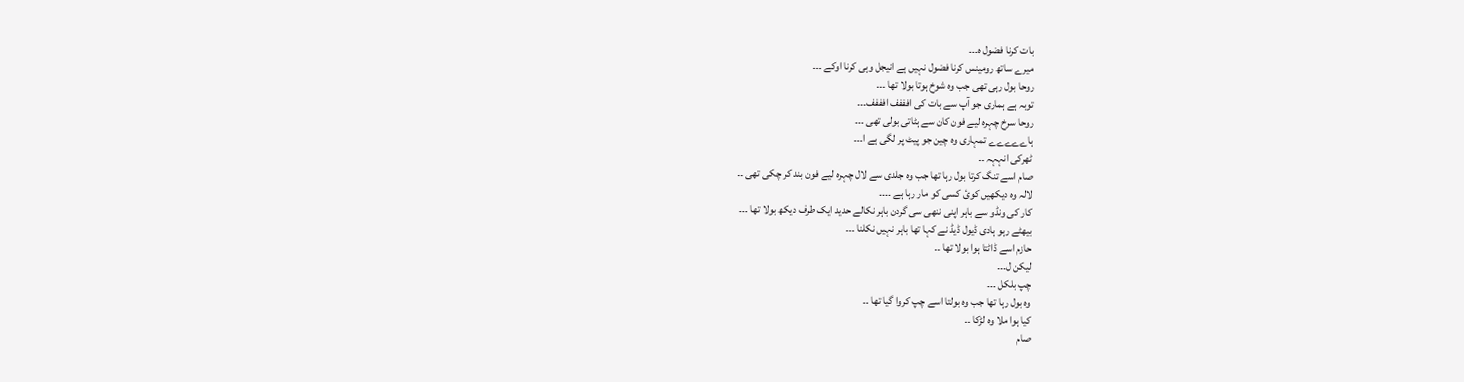بات کرنا فضول ہ۔۔۔
میرے ساتھ رومینس کرنا فضول نہیں ہے انیجل وہی کرنا اوکے ۔۔۔
روحا بول رہی تھی جب وہ شوخ ہوتا بولا تھا ۔۔۔
توبہ ہے ہماری جو آپ سے بات کی افففف افففف۔۔۔
روحا سرخ چہرہ لیے فون کان سے ہٹاتی بولی تھی ۔۔۔
ہاےےےےے تمہاری وہ چین جو پیٹ پر لگی ہے ا۔۔۔
ٹھرکی انہہہ ۔۔
صام اسے تنگ کرتا بول رہا تھا جب وہ جلدی سے لال چہرہ لیے فون بند کر چکی تھی ۔۔
لالہ وہ دیکھیں کوئ کسی کو مار رہا ہے ۔۔۔۔
کار کی ونڈو سے باہر اپنی ننھی سی گردن باہر نکالے حدید ایک طرف دیکھ بولا تھا ۔۔۔
بیھٹے رہو ہادی ڈیول ڈیڈ نے کہا تھا باہر نہیں نکلنا ۔۔۔
حازم اسے ڈاٹتا ہوا بولا تھا ۔۔
لیکن ل۔۔۔
چپ بلکل ۔۔۔
وہ بول رہا تھا جب وہ بولتا اسے چپ کروا گیا تھا ۔۔
کیا ہوا ملا وہ لڑکا ۔۔
صام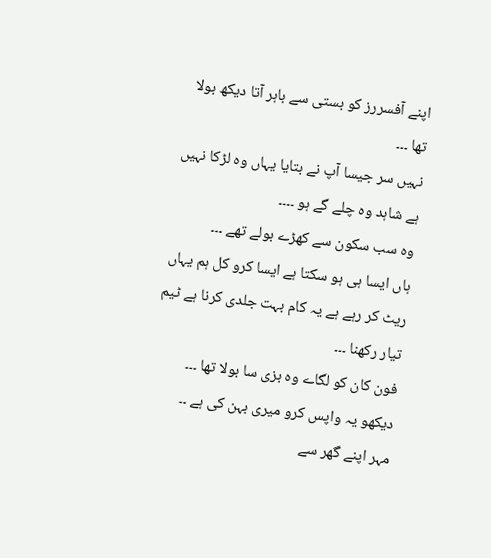اپنے آفسررز کو بستی سے باہر آتا دیکھ بولا تھا ۔۔۔
نہیں سر جیسا آپ نے بتایا یہاں وہ لڑکا نہیں ہے شاہد وہ چلے گے ہو ۔۔۔۔
وہ سب سکون سے کھڑے بولے تھے ۔۔۔
ہاں ایسا ہی ہو سکتا ہے ایسا کرو کل ہم یہاں ریٹ کر رہے ہے یہ کام بہت جلدی کرنا ہے ٹیم تیار رکھنا ۔۔۔
فون کان کو لگاے وہ بزی سا بولا تھا ۔۔۔
دیکھو یہ واپس کرو میری بہن کی ہے ۔۔
مہر اپنے گھر سے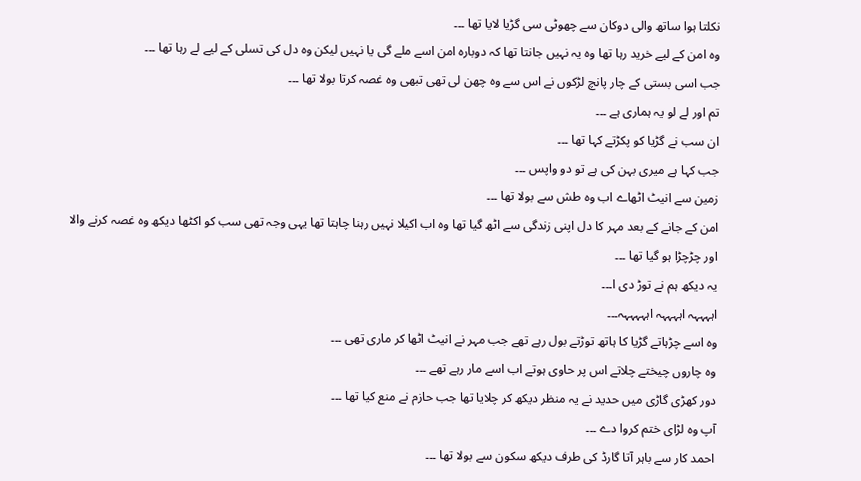نکلتا ہوا ساتھ والی دوکان سے چھوٹی سی گڑیا لایا تھا ۔۔۔
وہ امن کے لیے خرید رہا تھا وہ یہ نہیں جانتا تھا کہ دوبارہ امن اسے ملے گی یا نہیں لیکن وہ دل کی تسلی کے لیے لے رہا تھا ۔۔۔
جب اسی بستی کے چار پانچ لڑکوں نے اس سے وہ چھن لی تھی تبھی وہ غصہ کرتا بولا تھا ۔۔۔
تم اور لے لو یہ ہماری ہے ۔۔۔
ان سب نے گڑیا کو پکڑتے کہا تھا ۔۔۔
جب کہا ہے میری بہن کی ہے تو دو واپس ۔۔۔
زمین سے انیٹ اٹھاے اب وہ طش سے بولا تھا ۔۔۔
امن کے جانے کے بعد مہر کا دل اپنی زندگی سے اٹھ گیا تھا وہ اب اکیلا نہیں رہنا چاہتا تھا یہی وجہ تھی سب کو اکٹھا دیکھ وہ غصہ کرنے والا اور چڑچڑا ہو گیا تھا ۔۔۔
یہ دیکھ ہم نے توڑ دی ا۔۔۔
اہہہہہ اہہہہہ اہہہہہہ۔۔۔
وہ اسے چڑہاتے گڑیا کا ہاتھ توڑتے بول رہے تھے جب مہر نے انیٹ اٹھا کر ماری تھی ۔۔۔
وہ چاروں چیختے چلاتے اس پر حاوی ہوتے اب اسے مار رہے تھے ۔۔۔
دور کھڑی گاڑی میں حدید نے یہ منظر دیکھ کر چلایا تھا جب حازم نے منع کیا تھا ۔۔۔
آپ وہ لڑای ختم کروا دے ۔۔۔
احمد کار سے باہر آتا گارڈ کی طرف دیکھ سکون سے بولا تھا ۔۔۔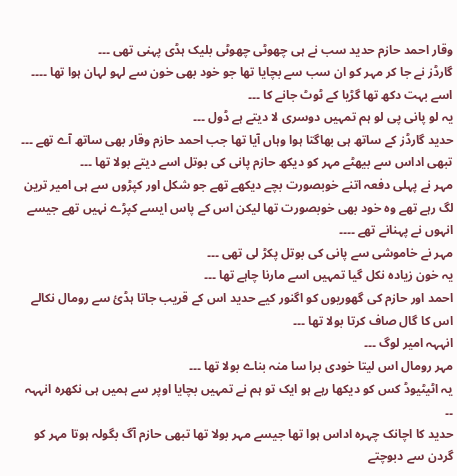وقار احمد حازم حدید سب نے ہی چھوٹی چھوٹی بلیک ہڈی پہنی تھی ۔۔۔
گارڈز نے جا کر مہر کو ان سب سے بچایا تھا جو خود بھی خون سے لہو لہان ہوا تھا ۔۔۔۔
اسے بہت دکھ تھا گڑیا کے ٹوٹ جانے کا ۔۔۔
یہ لو پانی پی لو ہم تمہیں دوسری لا دیتے ہے ڈول ۔۔۔
حدید گارڈز کے ساتھ ہی بھاگتا ہوا وہاں آیا تھا جب احمد حازم وقار بھی ساتھ آے تھے ۔۔۔
تبھی اداس سے بیھٹے مہر کو دیکھ حازم پانی کی بوتل اسے دیتے بولا تھا ۔۔۔
مہر نے پہلی دفعہ اتنے خوبصورت بچے دیکھے تھے جو شکل اور کپڑوں سے ہی امیر ترین لگ رہے تھے وہ خود بھی خوبصورت تھا لیکن اس کے پاس ایسے کپڑے نہیں تھے جیسے انہوں نے پہنانے تھے ۔۔۔۔
مہر نے خاموشی سے پانی کی بوتل پکڑ لی تھی ۔۔۔
یہ خون زیادہ نکل گیا تمہیں اسے مارنا چاہے تھا ۔۔۔
احمد اور حازم کی گھوریوں کو اگنور کیے حدید اس کے قریب جاتا ہڈئ سے رومال نکالے اس کا گال صاف کرتا بولا تھا ۔۔۔
انہہہ امیر لوگ ۔۔۔
مہر رومال اس لیتا خودی برا سا منہ بناے بولا تھا ۔۔۔
یہ اٹیٹیوڈ کس کو دیکھا رہے ہو ایک تو ہم نے تمہیں بچایا اوپر سے ہمیں ہی نکھرہ انہہہ ۔۔
حدید کا اچانک چہرہ اداس ہوا تھا جیسے مہر بولا تھا تبھی حازم آگ بگولہ ہوتا مہر کو گردن سے دبوچتے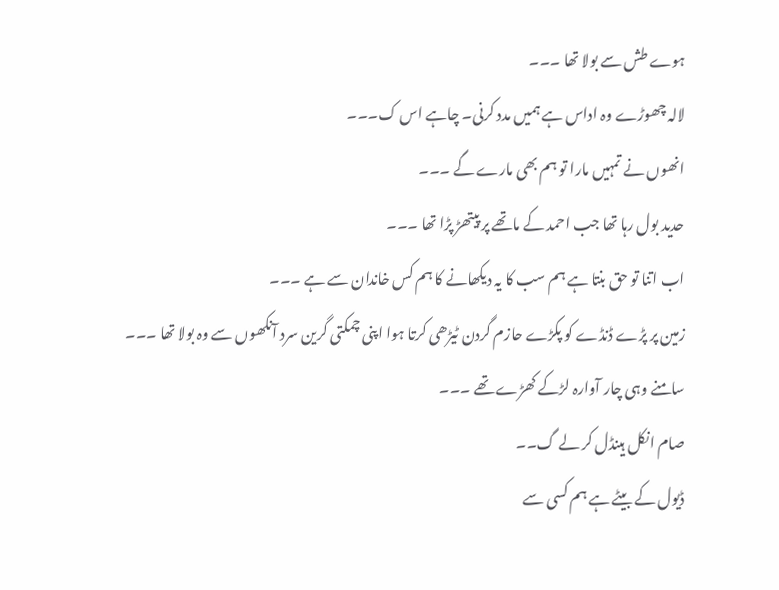ہوے طش سے بولا تھا ۔۔۔
لالہ چھوڑے وہ اداس ہے ہمیں مدد کرنی۔ چاہے اس ک۔۔۔
انھوں نے تمہیں مارا تو ہم بھی مارے گے ۔۔۔
حدید بول رہا تھا جب احمد کے ماتھے پر پیتھڑ پڑا تھا ۔۔۔
اب اتنا تو حق بنتا ہے ہم سب کا یہ دیکھانے کا ہم کس خاندان سے ہے ۔۔۔
زمین پر پڑے ڈنڈے کو پکڑے حازم گردن ٹیڑھی کرتا ہوا اپنی چمکتی گرین سرد آنکھوں سے وہ بولا تھا ۔۔۔
سامنے وہی چار آوارہ لڑکے کھڑے تھے ۔۔۔
صام انکل ہینڈل کر لے گ۔۔
ڈیول کے بیٹے ہے ہم کسی سے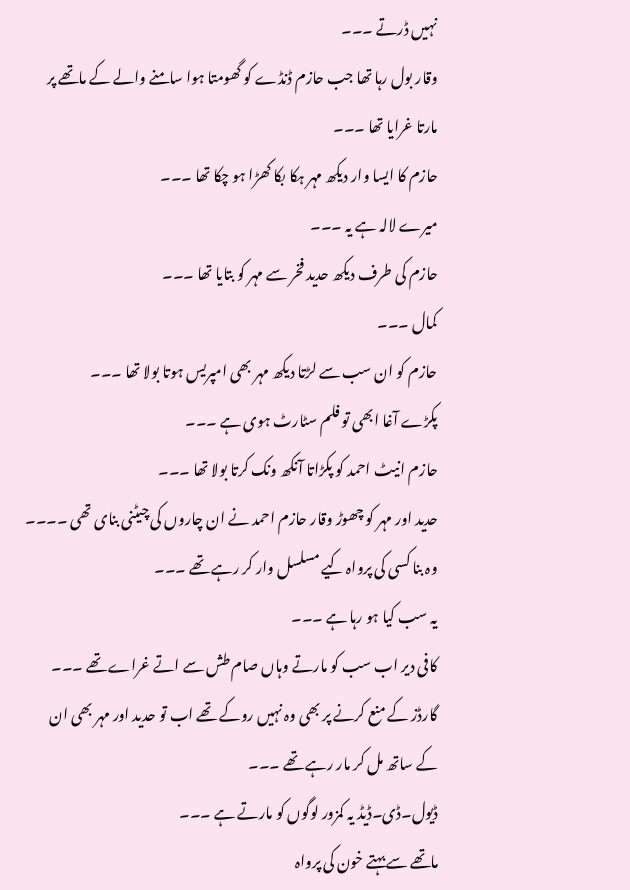نہیں ڈرتے ۔۔۔
وقار بول رہا تھا جب حازم ڈنڈے کو گھومتا ہوا سامنے والے کے ماتھے پر مارتا غرایا تھا ۔۔۔
حازم کا ایسا وار دیکھ مہر ہکا بکا کھڑا ہو چکا تھا ۔۔۔
میرے لالہ ہے یہ ۔۔۔
حازم کی طرف دیکھ حدید فخر سے مہر کو بتایا تھا ۔۔۔
کمال ۔۔۔
حازم کو ان سب سے لڑتا دیکھ مہر بھی امپریس ہوتا بولا تھا ۔۔۔
پکڑے آغا ابھی تو فلم سٹارٹ ہوی ہے ۔۔۔
حازم انیٹ احمد کو پکڑاتا آنکھ ونک کرتا بولا تھا ۔۔۔
حدید اور مہر کو چھوڑ وقار حازم احمد نے ان چاروں کی چیٹنی بنای تھی ۔۔۔۔
وہ بنا کسی کی پرواہ کیے مسلسل وار کر رہے تھے ۔۔۔
یہ سب کیا ہو رہا ہے ۔۔۔
کافی دیر اب سب کو مارتے وہاں صام طش سے اتے غراے تھے ۔۔۔
گارڈز کے منع کرنے پر بھی وہ نہیں روکے تھے اب تو حدید اور مہر بھی ان کے ساتھ مل کر مار رہے تھے ۔۔۔
ڈیول۔ڈی۔ڈیڈ یہ کمزور لوگوں کو مارتے ہے ۔۔۔
ماتھے سے بہتے خون کی پرواہ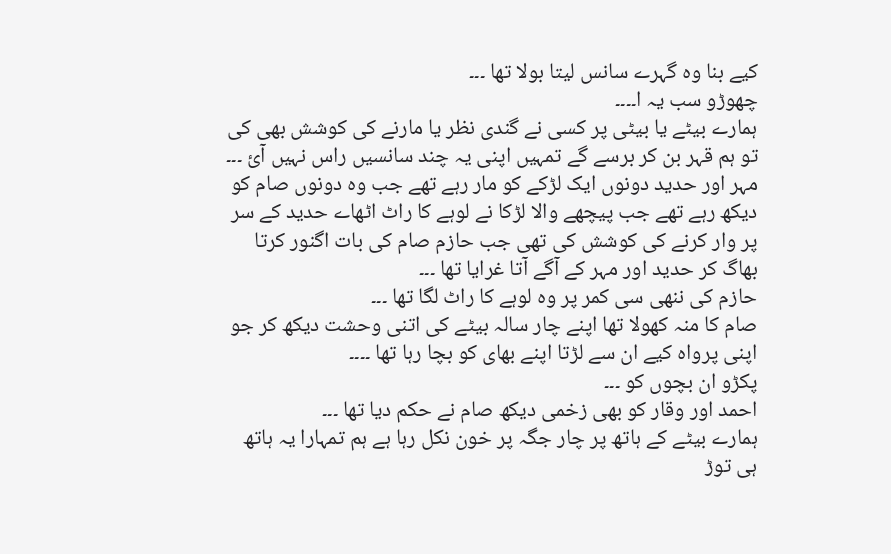کیے بنا وہ گہرے سانس لیتا بولا تھا ۔۔۔
چھوڑو سب یہ ا۔۔۔۔
ہمارے بیٹے یا بیٹی پر کسی نے گندی نظر یا مارنے کی کوشش بھی کی تو ہم قہر بن کر برسے گے تمہیں اپنی یہ چند سانسیں راس نہیں آئ ۔۔۔
مہر اور حدید دونوں ایک لڑکے کو مار رہے تھے جب وہ دونوں صام کو دیکھ رہے تھے جب پیچھے والا لڑکا نے لوہے کا راٹ اٹھاے حدید کے سر پر وار کرنے کی کوشش کی تھی جب حازم صام کی بات اگنور کرتا بھاگ کر حدید اور مہر کے آگے آتا غرایا تھا ۔۔۔
حازم کی ننھی سی کمر پر وہ لوہے کا راٹ لگا تھا ۔۔۔
صام کا منہ کھولا تھا اپنے چار سالہ بیٹے کی اتنی وحشت دیکھ کر جو اپنی پرواہ کیے ان سے لڑتا اپنے بھای کو بچا رہا تھا ۔۔۔۔
پکڑو ان بچوں کو ۔۔۔
احمد اور وقار کو بھی زخمی دیکھ صام نے حکم دیا تھا ۔۔۔
ہمارے بیٹے کے ہاتھ پر چار جگہ پر خون نکل رہا ہے ہم تمہارا یہ ہاتھ ہی توڑ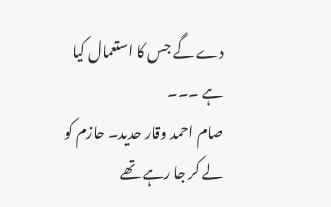دے گے جس کا استعمال کیا ہے ۔۔۔
صام احمد وقار حدید۔ حازم کو لے کر جا رہے تھے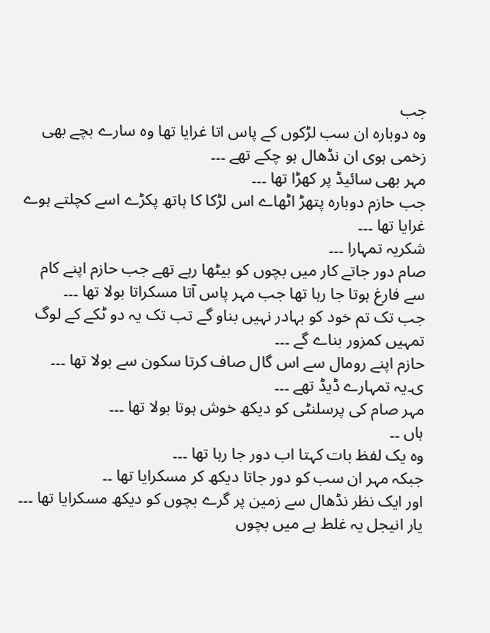جب
وہ دوبارہ ان سب لڑکوں کے پاس اتا غرایا تھا وہ سارے بچے بھی زخمی ہوی ان نڈھال ہو چکے تھے ۔۔۔
مہر بھی سائیڈ پر کھڑا تھا ۔۔۔
جب حازم دوبارہ پتھڑ اٹھاے اس لڑکا کا ہاتھ پکڑے اسے کچلتے ہوے غرایا تھا ۔۔۔
شکریہ تمہارا ۔۔۔
صام دور جاتے کار میں بچوں کو بیٹھا رہے تھے جب حازم اپنے کام سے فارغ ہوتا جا رہا تھا جب مہر پاس آتا مسکراتا بولا تھا ۔۔۔
جب تک تم خود کو بہادر نہیں بناو گے تب تک یہ دو ٹکے کے لوگ تمہیں کمزور بناے گے ۔۔۔
حازم اپنے رومال سے اس گال صاف کرتا سکون سے بولا تھا ۔۔۔
ی۔یہ تمہارے ڈیڈ تھے ۔۔۔
مہر صام کی پرسلنٹی کو دیکھ خوش ہوتا بولا تھا ۔۔۔
ہاں ۔۔
وہ یک لفظ بات کہتا اب دور جا رہا تھا ۔۔۔
جبکہ مہر ان سب کو دور جاتا دیکھ کر مسکرایا تھا ۔۔
اور ایک نظر نڈھال سے زمین پر گرے بچوں کو دیکھ مسکرایا تھا ۔۔۔
یار انیجل یہ غلط ہے میں بچوں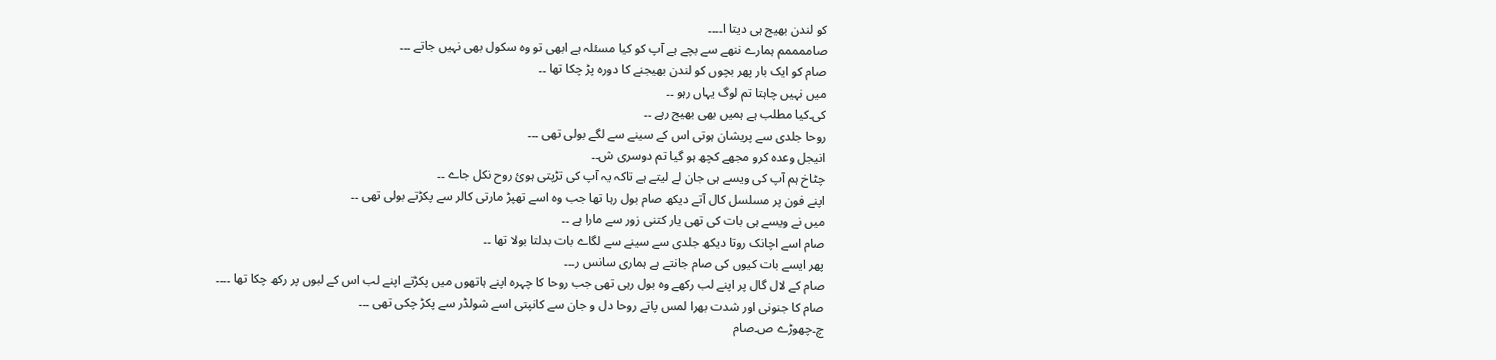کو لندن بھیج ہی دیتا ا۔۔۔۔
صاممممم ہمارے ننھے سے بچے ہے آپ کو کیا مسئلہ ہے ابھی تو وہ سکول بھی نہیں جاتے ۔۔۔
صام کو ایک بار پھر بچوں کو لندن بھیجنے کا دورہ پڑ چکا تھا ۔۔
میں نہیں چاہتا تم لوگ یہاں رہو ۔۔
کی۔کیا مطلب ہے ہمیں بھی بھیج رہے ۔۔
روحا جلدی سے پریشان ہوتی اس کے سینے سے لگے بولی تھی ۔۔۔
انیجل وعدہ کرو مجھے کچھ ہو گیا تم دوسری ش۔۔
چٹاخ ہم آپ کی ویسے ہی جان لے لیتے ہے تاکہ یہ آپ کی تڑپتی ہوئ روح نکل جاے ۔۔
اپنے فون پر مسلسل کال آتے دیکھ صام بول رہا تھا جب وہ اسے تھپڑ مارتی کالر سے پکڑتے بولی تھی ۔۔
میں نے ویسے ہی بات کی تھی یار کتنی زور سے مارا ہے ۔۔
صام اسے اچانک روتا دیکھ جلدی سے سینے سے لگاے بات بدلتا بولا تھا ۔۔
پھر ایسے بات کیوں کی صام جانتے ہے ہماری سانس ر۔۔۔
صام کے لال گال پر اپنے لب رکھے وہ بول رہی تھی جب روحا کا چہرہ اپنے ہاتھوں میں پکڑتے اپنے لب اس کے لبوں پر رکھ چکا تھا ۔۔۔۔
صام کا جنونی اور شدت بھرا لمس پاتے روحا دل و جان سے کانپتی اسے شولڈر سے پکڑ چکی تھی ۔۔۔
چ۔چھوڑے ص۔صام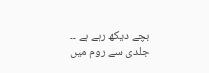بچے دیکھ رہے ہے ۔۔
جلدی سے روم میں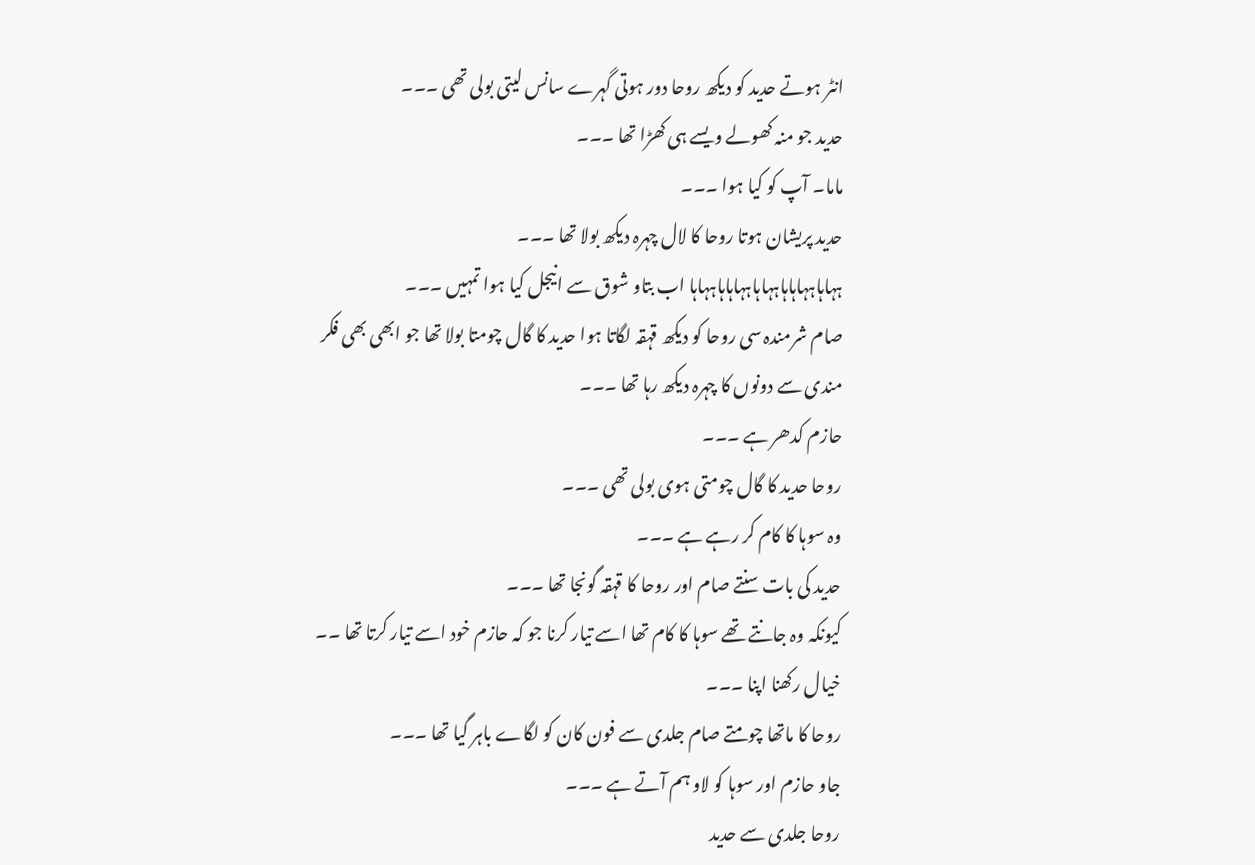انٹر ہوتے حدید کو دیکھ روحا دور ہوتی گہرے سانس لیتی بولی تھی ۔۔۔
حدید جو منہ کھولے ویسے ہی کھڑا تھا ۔۔۔
ماما۔ آپ کو کیا ہوا ۔۔۔
حدید پریشان ہوتا روحا کا لال چہرہ دیکھ بولا تھا ۔۔۔
ہہاہاہہاہاہاہہاہاہہاہاہاہہاہا اب بتاو شوق سے انیجل کیا ہوا تمہیں ۔۔۔
صام شرمندہ سی روحا کو دیکھ قہقہ لگاتا ہوا حدید کا گال چومتا بولا تھا جو ابھی بھی فکر مندی سے دونوں کا چہرہ دیکھ رہا تھا ۔۔۔
حازم کدھر ہے ۔۔۔
روحا حدید کا گال چومتی ہوی بولی تھی ۔۔۔
وہ سوہا کا کام کر رہے ہے ۔۔۔
حدید کی بات سنتے صام اور روحا کا قہقہ گونجا تھا ۔۔۔
کیونکہ وہ جانتے تھے سوہا کا کام تھا اسے تیار کرنا جو کہ حازم خود اسے تیار کرتا تھا ۔۔
خیال رکھنا اپنا ۔۔۔
روحا کا ماتھا چومتے صام جلدی سے فون کان کو لگاے باہر گیا تھا ۔۔۔
جاو حازم اور سوہا کو لاو ہم آتے ہے ۔۔۔
روحا جلدی سے حدید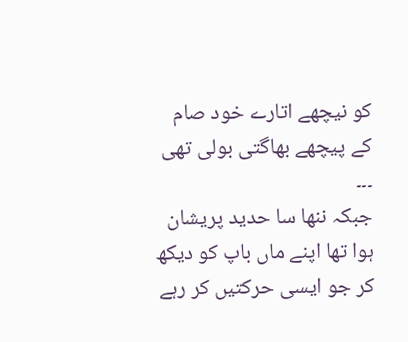کو نیچھے اتارے خود صام کے پیچھے بھاگتی بولی تھی ۔۔۔
جبکہ ننھا سا حدید پریشان ہوا تھا اپنے ماں باپ کو دیکھ کر جو ایسی حرکتیں کر رہے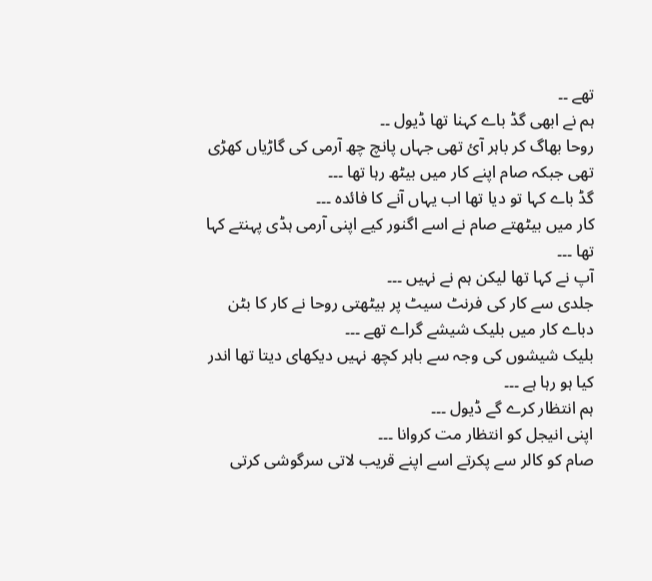تھے ۔۔
ہم نے ابھی گڈ باے کہنا تھا ڈیول ۔۔
روحا بھاگ کر باہر آئ تھی جہاں پانچ چھ آرمی کی گاڑیاں کھڑی تھی جبکہ صام اپنے کار میں بیٹھ رہا تھا ۔۔۔
گڈ باے کہا تو دیا تھا اب یہاں آنے کا فائدہ ۔۔۔
کار میں بیٹھتے صام نے اسے اگنور کیے اپنی آرمی ہڈی پہنتے کہا تھا ۔۔۔
آپ نے کہا تھا لیکن ہم نے نہیں ۔۔۔
جلدی سے کار کی فرنٹ سیٹ پر بیٹھتی روحا نے کار کا بٹن دباے کار میں بلیک شیشے گراے تھے ۔۔۔
بلیک شیشوں کی وجہ سے باہر کچھ نہیں دیکھای دیتا تھا اندر کیا ہو رہا ہے ۔۔۔
ہم انتظار کرے گے ڈیول ۔۔۔
اپنی انیجل کو انتظار مت کروانا ۔۔۔
صام کو کالر سے پکرتے اسے اپنے قریب لاتی سرگوشی کرتی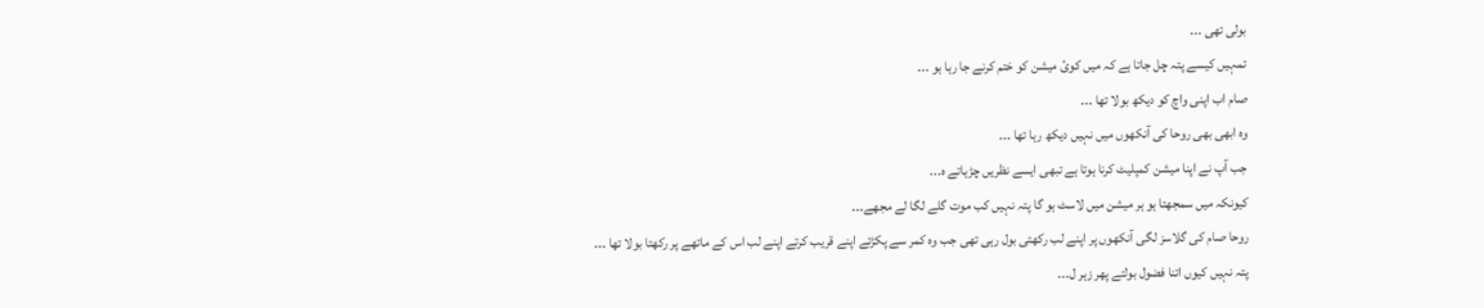بولی تھی ۔۔۔
تمہیں کیسے پتہ چل جاتا ہے کہ میں کوئ میشن کو ختم کرنے جا رہا ہو ۔۔۔
صام اب اپنی واچ کو دیکھ بولا تھا ۔۔۔
وہ ابھی بھی روحا کی آنکھوں میں نہیں دیکھ رہا تھا ۔۔۔
جب آپ نے اپنا میشن کمپلیٹ کرنا ہوتا ہے تبھی ایسے نظریں چڑہاتے ہ۔۔۔
کیونکہ میں سمجھتا ہو ہر میشن میں لاسٹ ہو گا پتہ نہیں کب موت گلے لگا لے مجھے۔۔۔
روحا صام کی گلاسز لگی آنکھوں پر اپنے لب رکھتی بول رہی تھی جب وہ کمر سے پکڑتے اپنے قریب کرتے اپنے لب اس کے ماتھے پر رکھتا بولا تھا ۔۔۔
پتہ نہیں کیوں اتنا فضول بولتے پھر زہر ل۔۔۔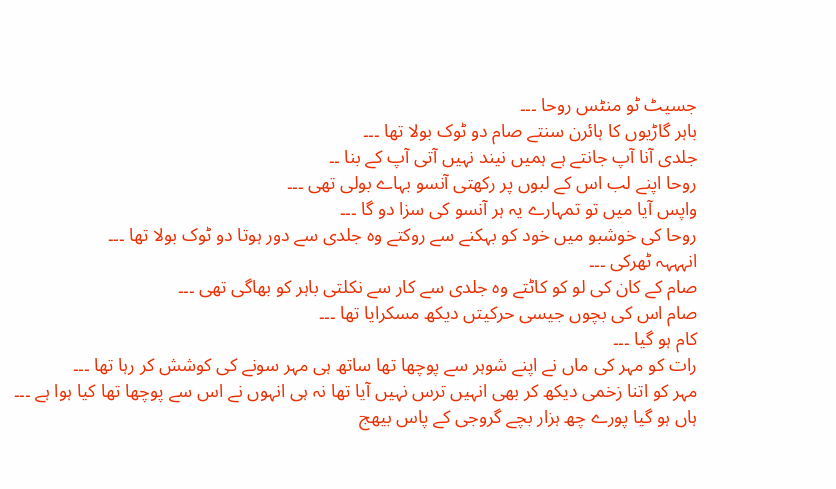جسیٹ ٹو منٹس روحا ۔۔۔
باہر گاڑیوں کا ہائرن سنتے صام دو ٹوک بولا تھا ۔۔۔
جلدی آنا آپ جانتے ہے ہمیں نیند نہیں آتی آپ کے بنا ۔۔
روحا اپنے لب اس کے لبوں پر رکھتی آنسو بہاے بولی تھی ۔۔۔
واپس آیا میں تو تمہارے یہ ہر آنسو کی سزا دو گا ۔۔۔
روحا کی خوشبو میں خود کو بہکنے سے روکتے وہ جلدی سے دور ہوتا دو ٹوک بولا تھا ۔۔۔
انہہہہ ٹھرکی ۔۔۔
صام کے کان کی لو کو کاٹتے وہ جلدی سے کار سے نکلتی باہر کو بھاگی تھی ۔۔۔
صام اس کی بچوں جیسی حرکیتں دیکھ مسکرایا تھا ۔۔۔
کام ہو گیا ۔۔۔
رات کو مہر کی ماں نے اپنے شوہر سے پوچھا تھا ساتھ ہی مہر سونے کی کوشش کر رہا تھا ۔۔۔
مہر کو اتنا زخمی دیکھ کر بھی انہیں ترس نہیں آیا تھا نہ ہی انہوں نے اس سے پوچھا تھا کیا ہوا ہے ۔۔۔
ہاں ہو گیا پورے چھ ہزار بچے گروجی کے پاس بیھج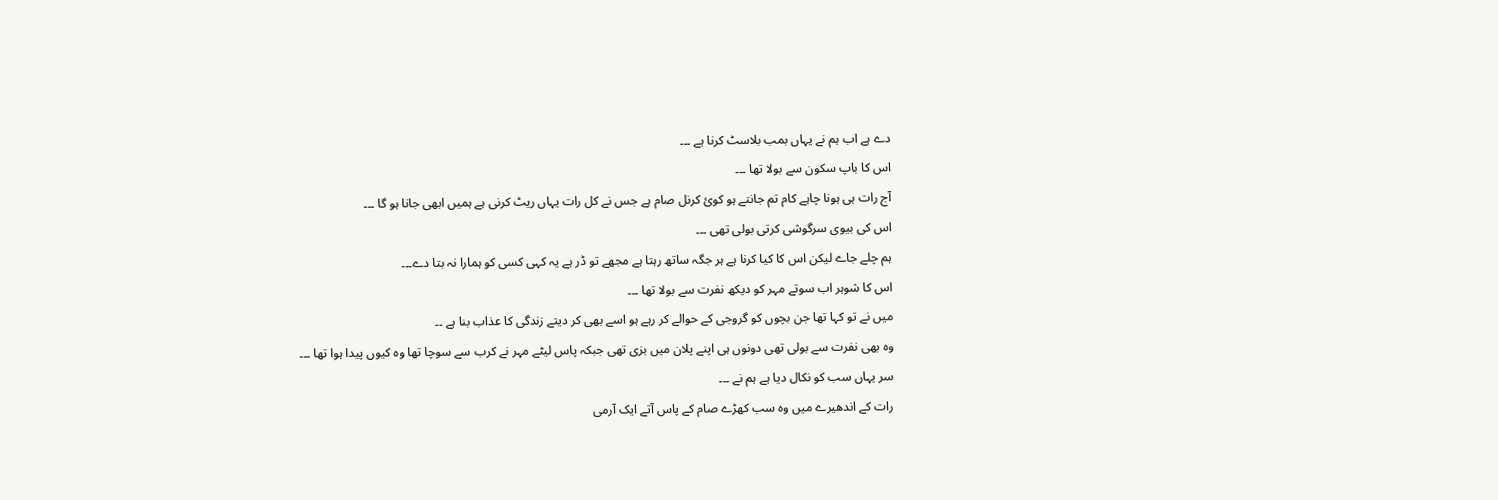دے ہے اب ہم نے یہاں بمب بلاسٹ کرنا ہے ۔۔۔
اس کا باپ سکون سے بولا تھا ۔۔۔
آج رات ہی ہونا چاہے کام تم جانتے ہو کوئ کرنل صام ہے جس نے کل رات یہاں ریٹ کرنی ہے ہمیں ابھی جانا ہو گا ۔۔۔
اس کی بیوی سرگوشی کرتی بولی تھی ۔۔۔
ہم چلے جاے لیکن اس کا کیا کرنا ہے ہر جگہ ساتھ رہتا ہے مجھے تو ڈر ہے یہ کہی کسی کو ہمارا نہ بتا دے۔۔۔
اس کا شوہر اب سوتے مہر کو دیکھ نفرت سے بولا تھا ۔۔۔
میں نے تو کہا تھا جن بچوں کو گروجی کے حوالے کر رہے ہو اسے بھی کر دیتے زندگی کا عذاب بنا ہے ۔۔
وہ بھی نفرت سے بولی تھی دونوں ہی اپنے پلان میں بزی تھی جبکہ پاس لیٹے مہر نے کرب سے سوچا تھا وہ کیوں پیدا ہوا تھا ۔۔۔
سر یہاں سب کو نکال دیا ہے ہم نے ۔۔۔
رات کے اندھیرے میں وہ سب کھڑے صام کے پاس آتے ایک آرمی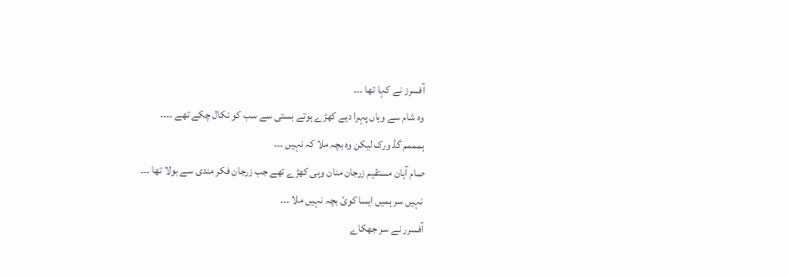آفسرز نے کہا تھا ۔۔۔
وہ شام سے وہاں پہرا دیے کھڑے ہوتے بستی سے سب کو نکال چکے تھے ۔۔۔۔
ہمممم گڈ ورک لیکن وہ بچہ ملا کہ نہیں ۔۔۔
صام آہان مستقیم زرجان منان وہی کھڑے تھے جب زرجان فکر مندی سے بولا تھا ۔۔۔
نہیں سر ہمیں ایسا کوئ بچہ نہیں ملا ۔۔۔
آفسرر نے سر جھکاے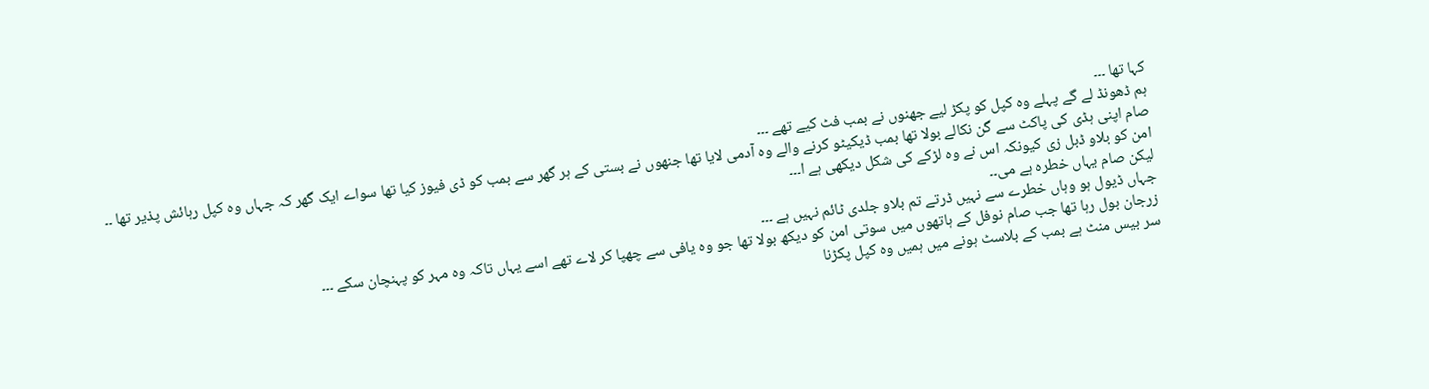کہا تھا ۔۔۔
ہم ڈھونڈ لے گے پہلے وہ کپل کو پکڑ لیے جھنوں نے بمب فٹ کیے تھے ۔۔۔
صام اپنی ہڈی کی پاکٹ سے گن نکالے بولا تھا بمب ڈیکیٹو کرنے والے وہ آدمی لایا تھا جنھوں نے بستی کے ہر گھر سے بمب کو ڈی فیوز کیا تھا سواے ایک گھر کہ جہاں وہ کپل رہائش پذیر تھا ۔۔
امن کو بلاو ڈبل زی کیونکہ اس نے وہ لڑکے کی شکل دیکھی ہے ا۔۔۔
لیکن صام یہاں خطرہ ہے می۔۔
جہاں ڈیول ہو وہاں خطرے سے نہیں ڈرتے تم بلاو جلدی ٹائم نہیں ہے ۔۔۔
زرجان بول رہا تھا جب صام نوفل کے ہاتھوں میں سوتی امن کو دیکھ بولا تھا جو وہ یافی سے چھپا کر لاے تھے اسے یہاں تاکہ وہ مہر کو پہنچان سکے ۔۔۔
سر بیس منٹ ہے بمب کے بلاسٹ ہونے میں ہمیں وہ کپل پکڑنا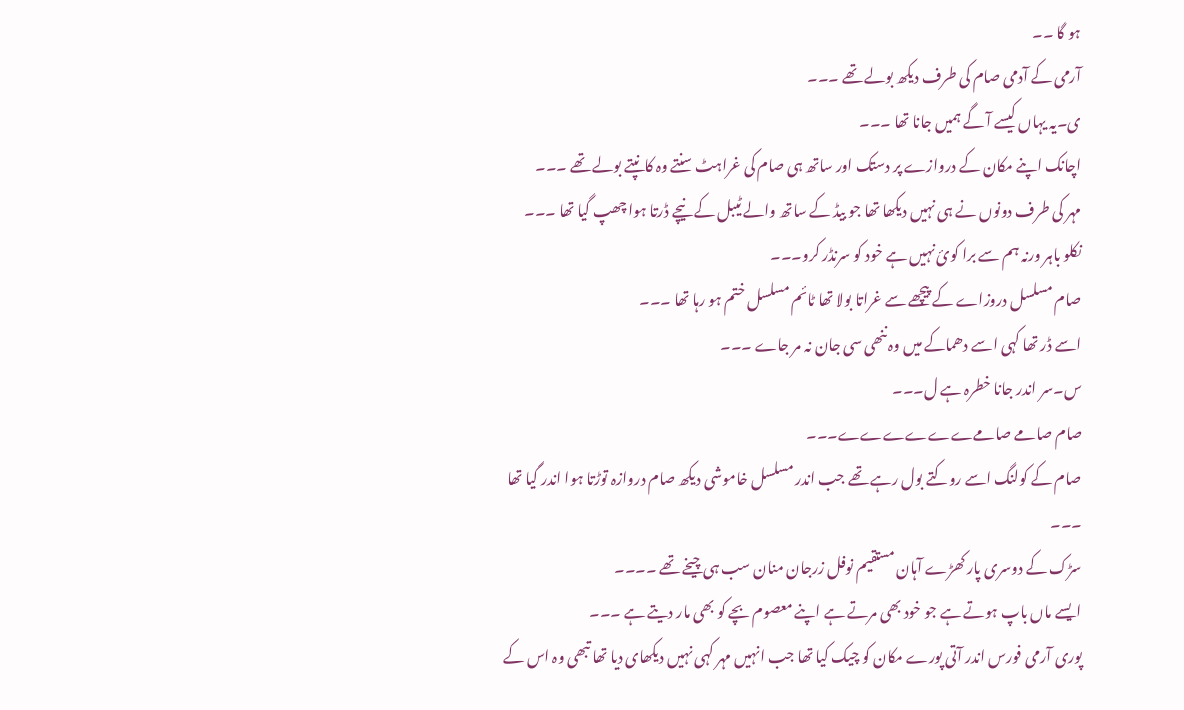ہو گا ۔۔
آرمی کے آدمی صام کی طرف دیکھ بولے تھے ۔۔۔
ی۔یہ یہاں کیسے آ گے ہمیں جانا تھا ۔۔۔
اچانک اپنے مکان کے دروازے پر دستک اور ساتھ ہی صام کی غراہٹ سنتے وہ کانپتے بولے تھے ۔۔۔
مہر کی طرف دونوں نے ہی نہیں دیکھا تھا جو بیڈ کے ساتھ والے ٹیبل کے نیچے ڈرتا ہوا چھپ گیا تھا ۔۔۔
نکلو باہر ورنہ ہم سے برا کوئ نہیں ہے خود کو سرنڈر کرو۔۔۔
صام مسلسل دروزاے کے پیچھے سے غراتا بولا تھا ٹائم مسلسل ختم ہو رہا تھا ۔۔۔
اسے ڈر تھا کہی اسے دھماکے میں وہ ننھی سی جان نہ مر جاے ۔۔۔
س۔سر اندر جانا خطرہ ہے ل۔۔۔
صام صامے صامےےےےےےے۔۔۔
صام کے کولنگ اسے روکتے بول رہے تھے جب اندر مسلسل خاموشی دیکھ صام دروازہ توڑتا ہوا اندر گیا تھا ۔۔۔
سڑک کے دوسری پار کھڑے آہان مستقیم نوفل زرجان منان سب ہی چیخے تھے ۔۔۔۔
ایسے ماں باپ ہوتے ہے جو خود بھی مرتے ہے اپنے معصوم بچے کو بھی مار دیتے ہے ۔۔۔
پوری آرمی فورس اندر آتی پورے مکان کو چیک کیا تھا جب انہیں مہر کہی نہیں دیکھای دیا تھا تبھی وہ اس کے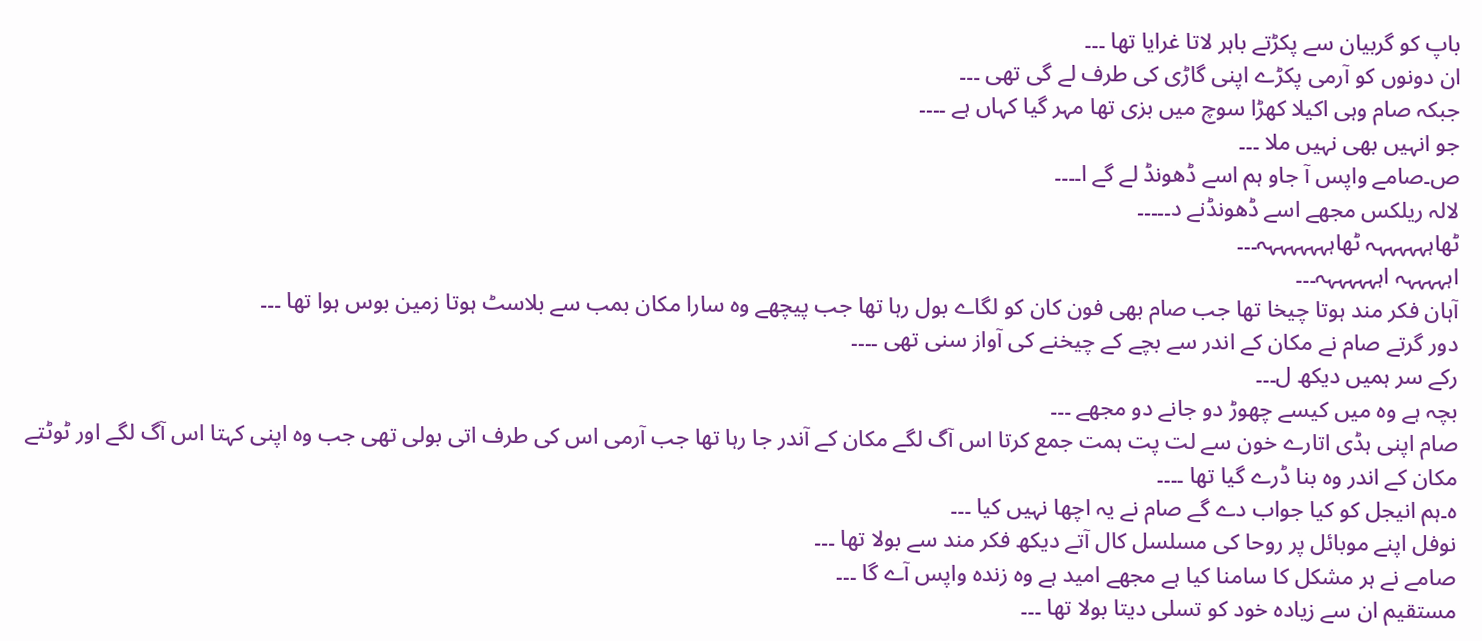باپ کو گربیان سے پکڑتے باہر لاتا غرایا تھا ۔۔۔
ان دونوں کو آرمی پکڑے اپنی گاڑی کی طرف لے گی تھی ۔۔۔
جبکہ صام وہی اکیلا کھڑا سوچ میں بزی تھا مہر گیا کہاں ہے ۔۔۔۔
جو انہیں بھی نہیں ملا ۔۔۔
ص۔صامے واپس آ جاو ہم اسے ڈھونڈ لے گے ا۔۔۔۔
لالہ ریلکس مجھے اسے ڈھونڈنے د۔۔۔۔۔
ٹھاہہہہہہہ ٹھاہہہہہہہہ۔۔۔
اہہہہہہ اہہہہہہہ۔۔۔
آہان فکر مند ہوتا چیخا تھا جب صام بھی فون کان کو لگاے بول رہا تھا جب پیچھے وہ سارا مکان بمب سے بلاسٹ ہوتا زمین بوس ہوا تھا ۔۔۔
دور گرتے صام نے مکان کے اندر سے بچے کے چیخنے کی آواز سنی تھی ۔۔۔۔
رکے سر ہمیں دیکھ ل۔۔۔
بچہ ہے وہ میں کیسے چھوڑ دو جانے دو مجھے ۔۔۔
صام اپنی ہڈی اتارے خون سے لت پت ہمت جمع کرتا اس آگ لگے مکان کے آندر جا رہا تھا جب آرمی اس کی طرف اتی بولی تھی جب وہ اپنی کہتا اس آگ لگے اور ٹوٹتے مکان کے اندر وہ بنا ڈرے گیا تھا ۔۔۔۔
ہ۔ہم انیجل کو کیا جواب دے گے صام نے یہ اچھا نہیں کیا ۔۔۔
نوفل اپنے موبائل پر روحا کی مسلسل کال آتے دیکھ فکر مند سے بولا تھا ۔۔۔
صامے نے ہر مشکل کا سامنا کیا ہے مجھے امید ہے وہ زندہ واپس آے گا ۔۔۔
مستقیم ان سے زیادہ خود کو تسلی دیتا بولا تھا ۔۔۔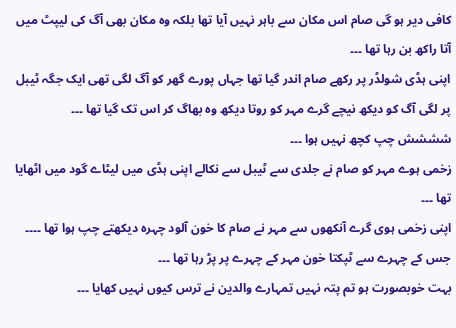کافی دیر ہو گی صام اس مکان سے باہر نہیں آیا تھا بلکہ وہ مکان بھی آگ کی لیپٹ میں آتا راکھ بن رہا تھا ۔۔۔
اپنی ہڈی شولڈر پر رکھے صام اندر گیا تھا جہاں پورے گھر کو آگ لگی تھی ایک جگہ ٹیبل پر لگی آگ کو دیکھ نیچے گرے مہر کو روتا دیکھ وہ بھاگ کر اس تک گیا تھا ۔۔۔
شششش چپ کچھ نہیں ہوا ۔۔۔
زخمی ہوے مہر کو صام نے جلدی سے ٹیبل سے نکالے اپنی ہڈی میں لیٹاے گود میں اٹھایا تھا ۔۔۔
اپنی زخمی ہوی گرے آنکھوں سے مہر نے صام کا خون آلود چہرہ دیکھتے چپ ہوا تھا ۔۔۔۔
جس کے چہرے سے ٹپکتا خون مہر کے چہرے پر پڑ رہا تھا ۔۔۔
بہت خوبصورت ہو تم پتہ نہیں تمہارے والدین نے ترس کیوں نہیں کھایا ۔۔۔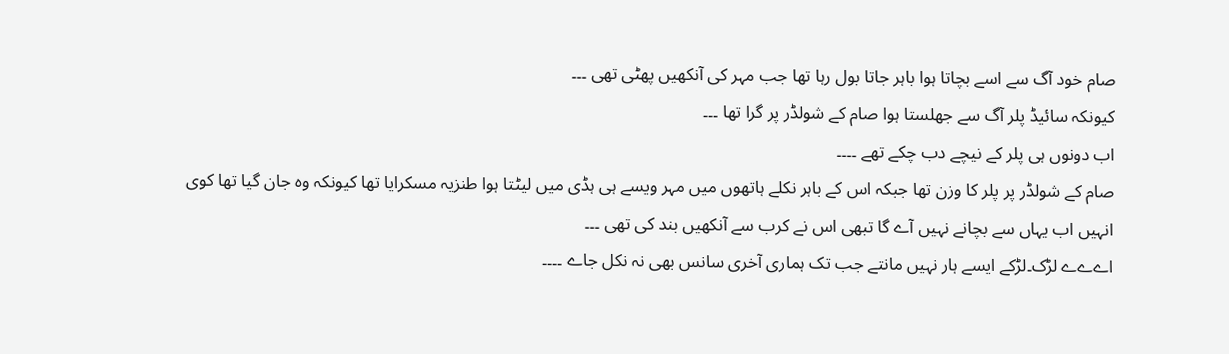صام خود آگ سے اسے بچاتا ہوا باہر جاتا بول رہا تھا جب مہر کی آنکھیں پھٹی تھی ۔۔۔
کیونکہ سائیڈ پلر آگ سے جھلستا ہوا صام کے شولڈر پر گرا تھا ۔۔۔
اب دونوں ہی پلر کے نیچے دب چکے تھے ۔۔۔۔
صام کے شولڈر پر پلر کا وزن تھا جبکہ اس کے باہر نکلے ہاتھوں میں مہر ویسے ہی ہڈی میں لیٹتا ہوا طنزیہ مسکرایا تھا کیونکہ وہ جان گیا تھا کوی انہیں اب یہاں سے بچانے نہیں آے گا تبھی اس نے کرب سے آنکھیں بند کی تھی ۔۔۔
اےےے لڑک۔لڑکے ایسے ہار نہیں مانتے جب تک ہماری آخری سانس بھی نہ نکل جاے ۔۔۔۔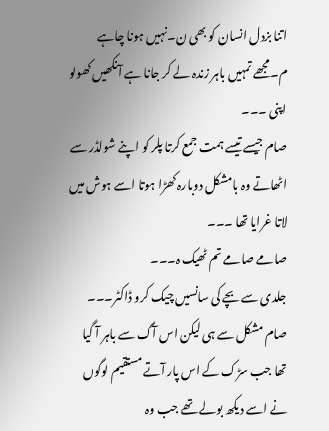اتنا بزدل انسان کو بھی ن۔نہیں ہونا چاہے م۔مجھے تمہیں باہر زندہ لے کر جانا ہے آنکھیں کھولو اپنی ۔۔۔
صام جیسے تیسے ہمت جمع کرتا پلر کو اپنے شولڈر سے اٹھاتے وہ بامشکل دوبارہ کھڑا ہوتا اسے ہوش میں لاتا غرایا تھا ۔۔۔
صامے صامے تم ٹھیک ہ۔۔۔
جلدی سے بچے کی سانسیں چیک کرو ڈاکٹر۔۔۔
صام مشکل سے ہی لیکن اس آگ سے باہر آ گیا تھا جب سڑک کے اس پار آتے مستقیم لوگوں نے اسے دیکھ بولے تھے جب وہ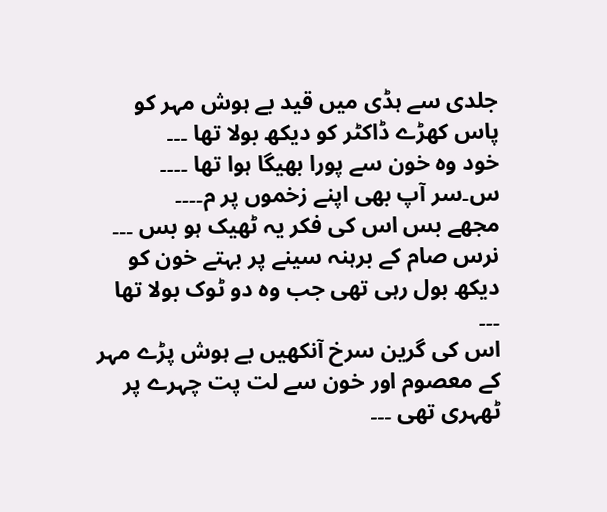جلدی سے ہڈی میں قید بے ہوش مہر کو پاس کھڑے ڈاکٹر کو دیکھ بولا تھا ۔۔۔
خود وہ خون سے پورا بھیگا ہوا تھا ۔۔۔۔
س۔سر آپ بھی اپنے زخموں پر م۔۔۔۔
مجھے بس اس کی فکر یہ ٹھیک ہو بس ۔۔۔
نرس صام کے برہنہ سینے پر بہتے خون کو دیکھ بول رہی تھی جب وہ دو ٹوک بولا تھا ۔۔۔
اس کی گرین سرخ آنکھیں بے ہوش پڑے مہر کے معصوم اور خون سے لت پت چہرے پر ٹھہری تھی ۔۔۔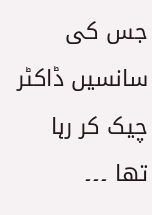جس کی سانسیں ڈاکٹر چیک کر رہا تھا ۔۔۔